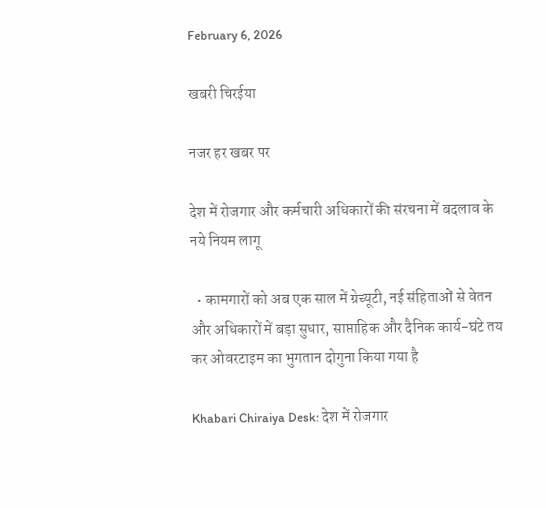February 6, 2026

खबरी चिरईया

नजर हर खबर पर

देश में रोजगार और कर्मचारी अधिकारों की संरचना में बदलाव के नये नियम लागू

  • कामगारों को अब एक साल में ग्रेच्यूटी, नई संहिताओं से वेतन और अधिकारों में बड़ा सुधार, साप्ताहिक और दैनिक कार्य-घंटे तय कर ओवरटाइम का भुगतान दोगुना किया गया है

Khabari Chiraiya Desk: देश में रोजगार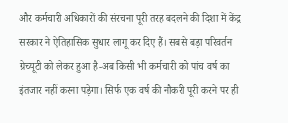और कर्मचारी अधिकारों की संरचना पूरी तरह बदलने की दिशा में केंद्र सरकार ने ऐतिहासिक सुधार लागू कर दिए हैं। सबसे बड़ा परिवर्तन ग्रेच्यूटी को लेकर हुआ है-अब किसी भी कर्मचारी को पांच वर्ष का इंतजार नहीं करना पड़ेगा। सिर्फ एक वर्ष की नौकरी पूरी करने पर ही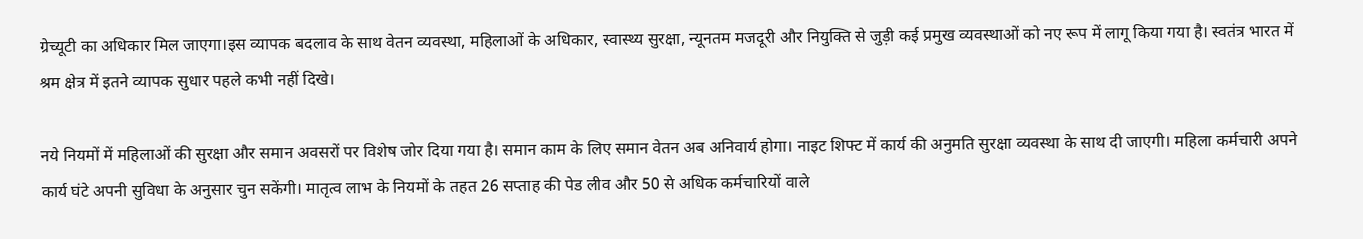ग्रेच्यूटी का अधिकार मिल जाएगा।इस व्यापक बदलाव के साथ वेतन व्यवस्था, महिलाओं के अधिकार, स्वास्थ्य सुरक्षा, न्यूनतम मजदूरी और नियुक्ति से जुड़ी कई प्रमुख व्यवस्थाओं को नए रूप में लागू किया गया है। स्वतंत्र भारत में श्रम क्षेत्र में इतने व्यापक सुधार पहले कभी नहीं दिखे।

नये नियमों में महिलाओं की सुरक्षा और समान अवसरों पर विशेष जोर दिया गया है। समान काम के लिए समान वेतन अब अनिवार्य होगा। नाइट शिफ्ट में कार्य की अनुमति सुरक्षा व्यवस्था के साथ दी जाएगी। महिला कर्मचारी अपने कार्य घंटे अपनी सुविधा के अनुसार चुन सकेंगी। मातृत्व लाभ के नियमों के तहत 26 सप्ताह की पेड लीव और 50 से अधिक कर्मचारियों वाले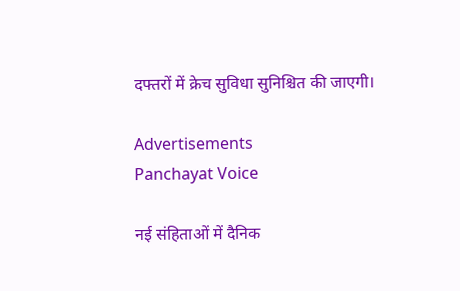दफ्तरों में क्रेच सुविधा सुनिश्चित की जाएगी।

Advertisements
Panchayat Voice

नई संहिताओं में दैनिक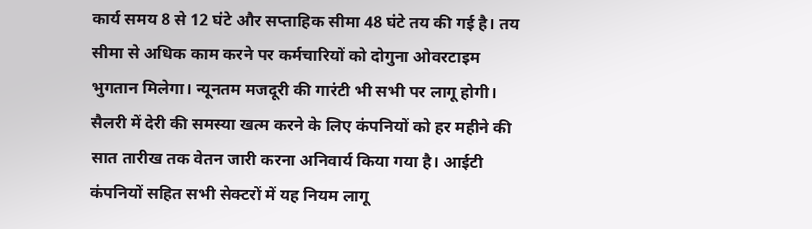कार्य समय 8 से 12 घंटे और सप्ताहिक सीमा 48 घंटे तय की गई है। तय सीमा से अधिक काम करने पर कर्मचारियों को दोगुना ओवरटाइम भुगतान मिलेगा। न्यूनतम मजदूरी की गारंटी भी सभी पर लागू होगी। सैलरी में देरी की समस्या खत्म करने के लिए कंपनियों को हर महीने की सात तारीख तक वेतन जारी करना अनिवार्य किया गया है। आईटी कंपनियों सहित सभी सेक्टरों में यह नियम लागू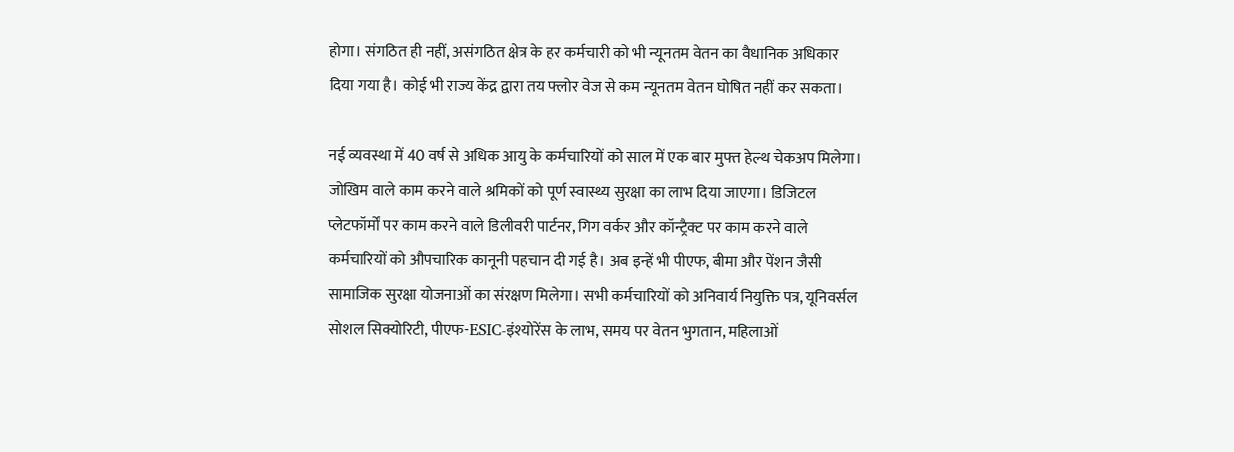होगा। संगठित ही नहीं, असंगठित क्षेत्र के हर कर्मचारी को भी न्यूनतम वेतन का वैधानिक अधिकार दिया गया है। कोई भी राज्य केंद्र द्वारा तय फ्लोर वेज से कम न्यूनतम वेतन घोषित नहीं कर सकता।

नई व्यवस्था में 40 वर्ष से अधिक आयु के कर्मचारियों को साल में एक बार मुफ्त हेल्थ चेकअप मिलेगा। जोखिम वाले काम करने वाले श्रमिकों को पूर्ण स्वास्थ्य सुरक्षा का लाभ दिया जाएगा। डिजिटल प्लेटफॉर्मों पर काम करने वाले डिलीवरी पार्टनर, गिग वर्कर और कॉन्ट्रैक्ट पर काम करने वाले कर्मचारियों को औपचारिक कानूनी पहचान दी गई है। अब इन्हें भी पीएफ, बीमा और पेंशन जैसी सामाजिक सुरक्षा योजनाओं का संरक्षण मिलेगा। सभी कर्मचारियों को अनिवार्य नियुक्ति पत्र, यूनिवर्सल सोशल सिक्योरिटी, पीएफ-ESIC-इंश्योरेंस के लाभ, समय पर वेतन भुगतान, महिलाओं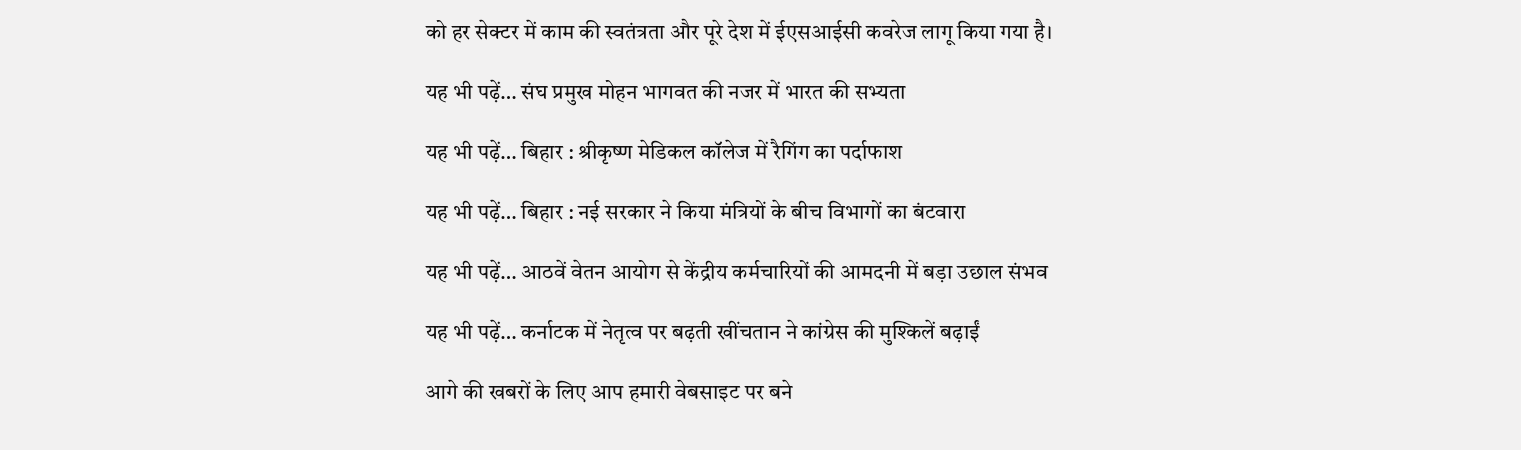को हर सेक्टर में काम की स्वतंत्रता और पूरे देश में ईएसआईसी कवरेज लागू किया गया है।

यह भी पढ़ें… संघ प्रमुख मोहन भागवत की नजर में भारत की सभ्यता

यह भी पढ़ें… बिहार : श्रीकृष्ण मेडिकल कॉलेज में रैगिंग का पर्दाफाश

यह भी पढ़ें… बिहार : नई सरकार ने किया मंत्रियों के बीच विभागों का बंटवारा

यह भी पढ़ें… आठवें वेतन आयोग से केंद्रीय कर्मचारियों की आमदनी में बड़ा उछाल संभव

यह भी पढ़ें… कर्नाटक में नेतृत्व पर बढ़ती खींचतान ने कांग्रेस की मुश्किलें बढ़ाईं

आगे की खबरों के लिए आप हमारी वेबसाइट पर बने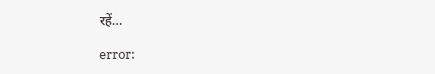रहें…

error: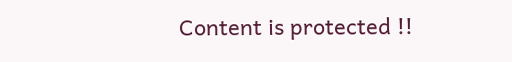Content is protected !!